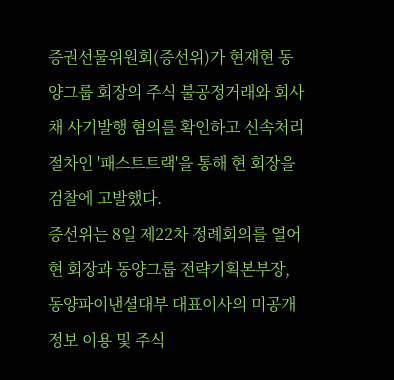증권선물위원회(증선위)가 현재현 동양그룹 회장의 주식 불공정거래와 회사채 사기발행 혐의를 확인하고 신속처리절차인 '패스트트랙'을 통해 현 회장을 검찰에 고발했다.
증선위는 8일 제22차 정례회의를 열어 현 회장과 동양그룹 전략기획본부장, 동양파이낸셜대부 대표이사의 미공개정보 이용 및 주식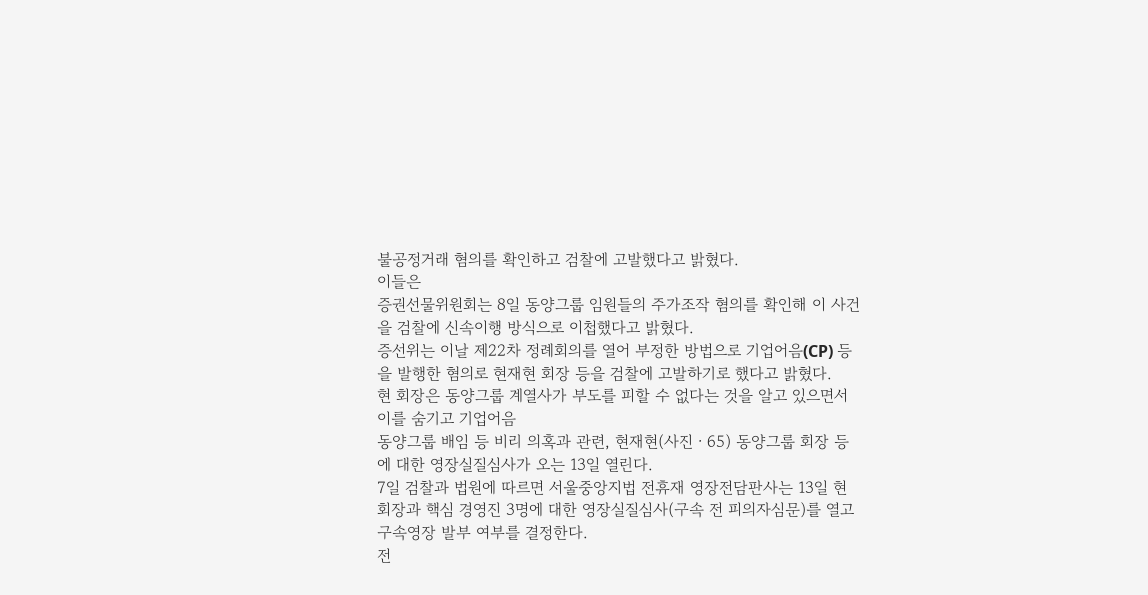불공정거래 혐의를 확인하고 검찰에 고발했다고 밝혔다.
이들은
증권선물위원회는 8일 동양그룹 임원들의 주가조작 혐의를 확인해 이 사건을 검찰에 신속이행 방식으로 이첩했다고 밝혔다.
증선위는 이날 제22차 정례회의를 열어 부정한 방법으로 기업어음(CP) 등을 발행한 혐의로 현재현 회장 등을 검찰에 고발하기로 했다고 밝혔다.
현 회장은 동양그룹 계열사가 부도를 피할 수 없다는 것을 알고 있으면서 이를 숨기고 기업어음
동양그룹 배임 등 비리 의혹과 관련, 현재현(사진ㆍ65) 동양그룹 회장 등에 대한 영장실질심사가 오는 13일 열린다.
7일 검찰과 법원에 따르면 서울중앙지법 전휴재 영장전담판사는 13일 현 회장과 핵심 경영진 3명에 대한 영장실질심사(구속 전 피의자심문)를 열고 구속영장 발부 여부를 결정한다.
전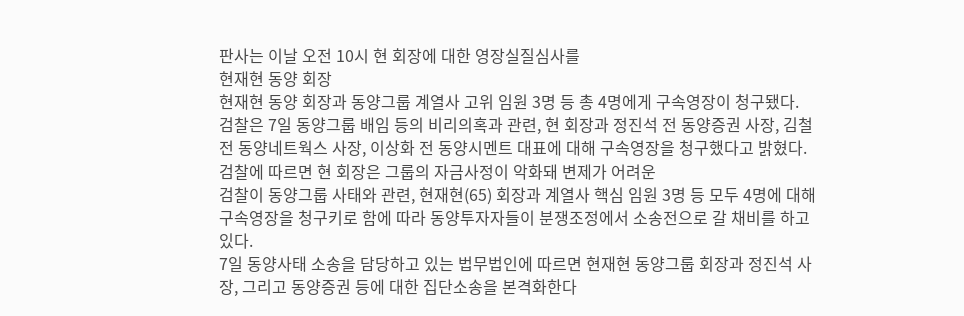판사는 이날 오전 10시 현 회장에 대한 영장실질심사를
현재현 동양 회장
현재현 동양 회장과 동양그룹 계열사 고위 임원 3명 등 총 4명에게 구속영장이 청구됐다.
검찰은 7일 동양그룹 배임 등의 비리의혹과 관련, 현 회장과 정진석 전 동양증권 사장, 김철 전 동양네트웍스 사장, 이상화 전 동양시멘트 대표에 대해 구속영장을 청구했다고 밝혔다.
검찰에 따르면 현 회장은 그룹의 자금사정이 악화돼 변제가 어려운
검찰이 동양그룹 사태와 관련, 현재현(65) 회장과 계열사 핵심 임원 3명 등 모두 4명에 대해 구속영장을 청구키로 함에 따라 동양투자자들이 분쟁조정에서 소송전으로 갈 채비를 하고 있다.
7일 동양사태 소송을 담당하고 있는 법무법인에 따르면 현재현 동양그룹 회장과 정진석 사장, 그리고 동양증권 등에 대한 집단소송을 본격화한다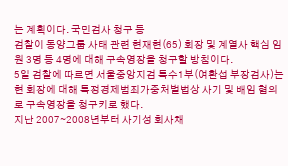는 계획이다. 국민검사 청구 등
검찰이 동양그룹 사태 관련 현재현(65) 회장 및 계열사 핵심 임원 3명 등 4명에 대해 구속영장을 청구할 방침이다.
5일 검찰에 따르면 서울중앙지검 특수1부(여환섭 부장검사)는 현 회장에 대해 특정경제범죄가중처벌법상 사기 및 배임 혐의로 구속영장을 청구키로 했다.
지난 2007∼2008년부터 사기성 회사채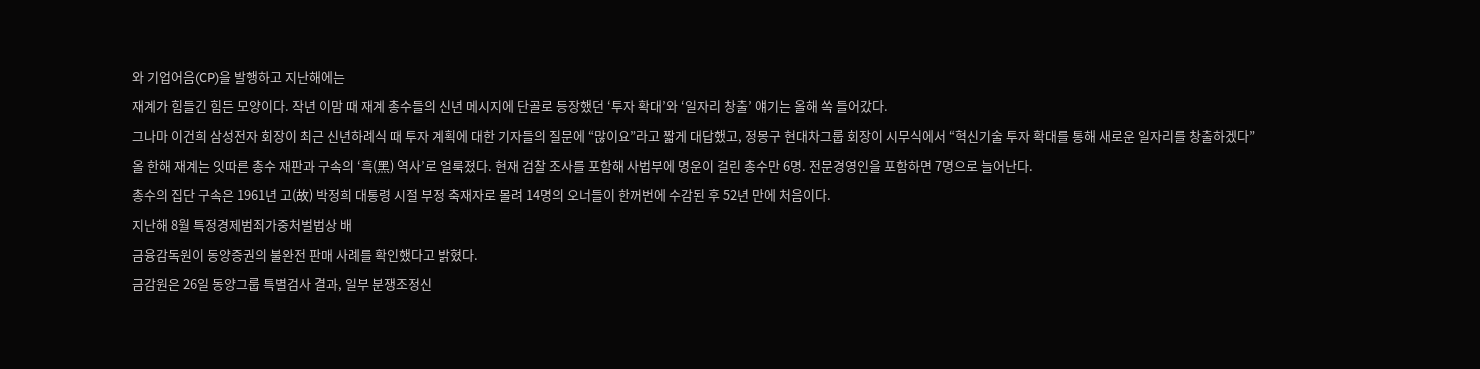와 기업어음(CP)을 발행하고 지난해에는
재계가 힘들긴 힘든 모양이다. 작년 이맘 때 재계 총수들의 신년 메시지에 단골로 등장했던 ‘투자 확대’와 ‘일자리 창출’ 얘기는 올해 쏙 들어갔다.
그나마 이건희 삼성전자 회장이 최근 신년하례식 때 투자 계획에 대한 기자들의 질문에 “많이요”라고 짧게 대답했고, 정몽구 현대차그룹 회장이 시무식에서 “혁신기술 투자 확대를 통해 새로운 일자리를 창출하겠다”
올 한해 재계는 잇따른 총수 재판과 구속의 ‘흑(黑) 역사’로 얼룩졌다. 현재 검찰 조사를 포함해 사법부에 명운이 걸린 총수만 6명. 전문경영인을 포함하면 7명으로 늘어난다.
총수의 집단 구속은 1961년 고(故) 박정희 대통령 시절 부정 축재자로 몰려 14명의 오너들이 한꺼번에 수감된 후 52년 만에 처음이다.
지난해 8월 특정경제범죄가중처벌법상 배
금융감독원이 동양증권의 불완전 판매 사례를 확인했다고 밝혔다.
금감원은 26일 동양그룹 특별검사 결과, 일부 분쟁조정신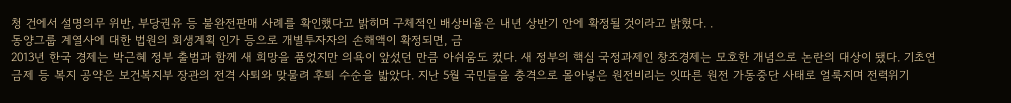청 건에서 설명의무 위반, 부당권유 등 불완전판매 사례를 확인했다고 밝히며 구체적인 배상비율은 내년 상반기 안에 확정될 것이라고 밝혔다. .
동양그룹 계열사에 대한 법원의 회생계획 인가 등으로 개별투자자의 손해액이 확정되면, 금
2013년 한국 경제는 박근혜 정부 출범과 함께 새 희망을 품었지만 의욕이 앞섰던 만큼 아쉬움도 컸다. 새 정부의 핵심 국정과제인 창조경제는 모호한 개념으로 논란의 대상이 됐다. 기초연금제 등 복지 공약은 보건복지부 장관의 전격 사퇴와 맞물려 후퇴 수순을 밟았다. 지난 5월 국민들을 충격으로 몰아넣은 원전비리는 잇따른 원전 가동중단 사태로 얼룩지며 전력위기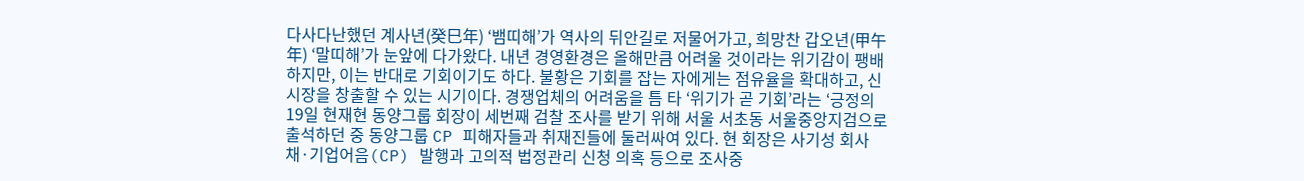다사다난했던 계사년(癸巳年) ‘뱀띠해’가 역사의 뒤안길로 저물어가고, 희망찬 갑오년(甲午年) ‘말띠해’가 눈앞에 다가왔다. 내년 경영환경은 올해만큼 어려울 것이라는 위기감이 팽배하지만, 이는 반대로 기회이기도 하다. 불황은 기회를 잡는 자에게는 점유율을 확대하고, 신시장을 창출할 수 있는 시기이다. 경쟁업체의 어려움을 틈 타 ‘위기가 곧 기회’라는 ‘긍정의
19일 현재현 동양그룹 회장이 세번째 검찰 조사를 받기 위해 서울 서초동 서울중앙지검으로 출석하던 중 동양그룹 CP 피해자들과 취재진들에 둘러싸여 있다. 현 회장은 사기성 회사채·기업어음(CP) 발행과 고의적 법정관리 신청 의혹 등으로 조사중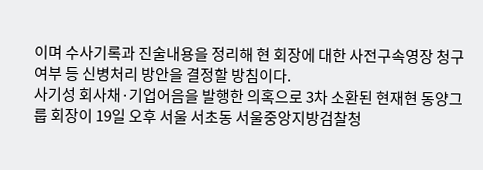이며 수사기록과 진술내용을 정리해 현 회장에 대한 사전구속영장 청구 여부 등 신병처리 방안을 결정할 방침이다.
사기성 회사채·기업어음을 발행한 의혹으로 3차 소환된 현재현 동양그룹 회장이 19일 오후 서울 서초동 서울중앙지방검찰청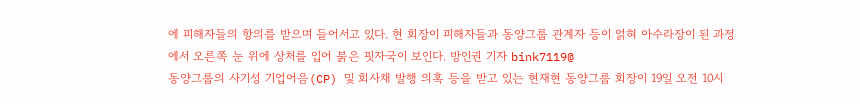에 피해자들의 항의를 받으며 들어서고 있다. 현 회장이 피해자들과 동양그룹 관계자 등이 얽혀 아수라장이 된 과정에서 오른쪽 눈 위에 상처를 입어 붉은 핏자국이 보인다. 방인권 기자 bink7119@
동양그룹의 사기성 기업어음(CP) 및 회사채 발행 의혹 등을 받고 있는 현재현 동양그룹 회장이 19일 오전 10시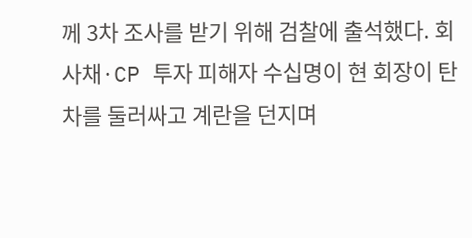께 3차 조사를 받기 위해 검찰에 출석했다. 회사채·CP 투자 피해자 수십명이 현 회장이 탄 차를 둘러싸고 계란을 던지며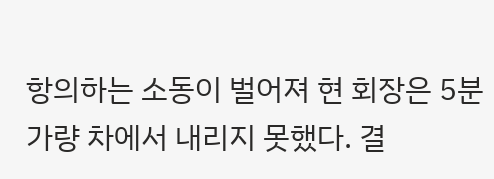항의하는 소동이 벌어져 현 회장은 5분 가량 차에서 내리지 못했다. 결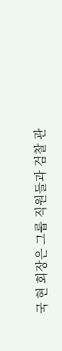국 현 회장은 그룹 직원들과 검찰 관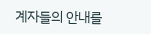계자들의 안내를